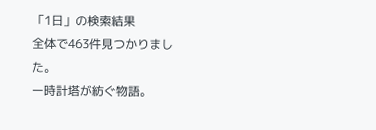「1日」の検索結果
全体で463件見つかりました。
ー時計塔が紡ぐ物語。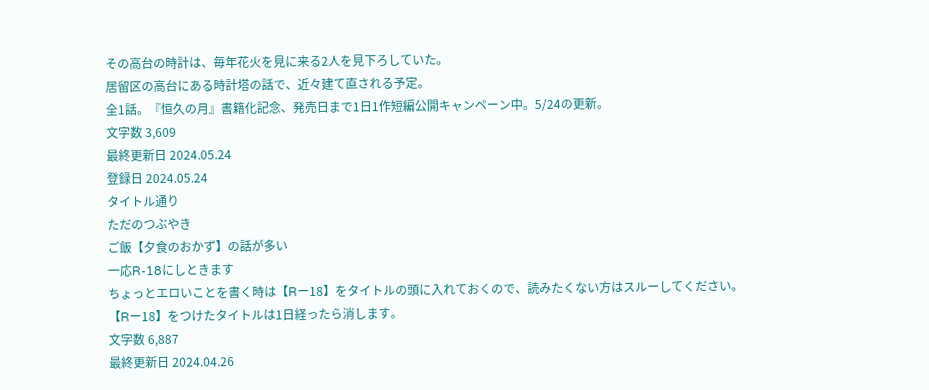その高台の時計は、毎年花火を見に来る2人を見下ろしていた。
居留区の高台にある時計塔の話で、近々建て直される予定。
全1話。『恒久の月』書籍化記念、発売日まで1日1作短編公開キャンペーン中。5/24の更新。
文字数 3,609
最終更新日 2024.05.24
登録日 2024.05.24
タイトル通り
ただのつぶやき
ご飯【夕食のおかず】の話が多い
一応R-18にしときます
ちょっとエロいことを書く時は【Rー18】をタイトルの頭に入れておくので、読みたくない方はスルーしてください。
【Rー18】をつけたタイトルは1日経ったら消します。
文字数 6,887
最終更新日 2024.04.26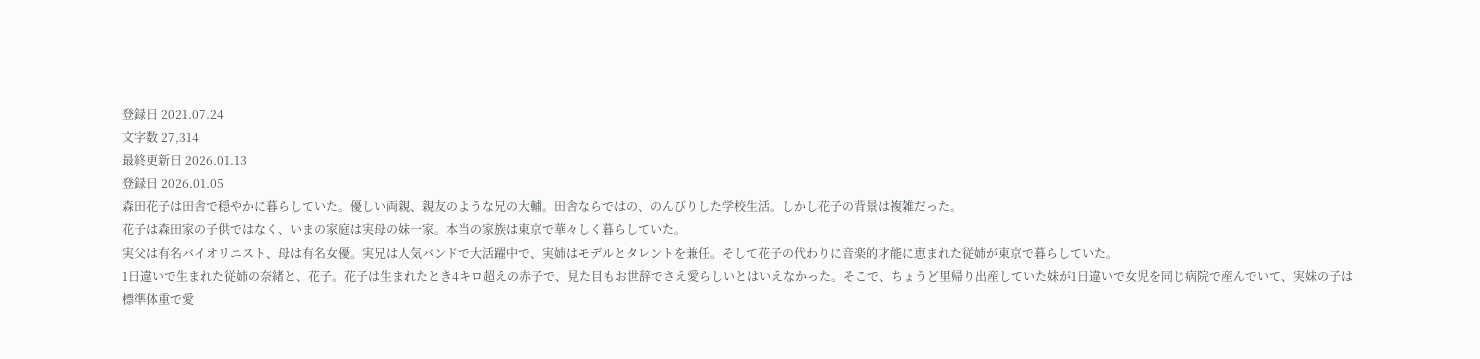登録日 2021.07.24
文字数 27,314
最終更新日 2026.01.13
登録日 2026.01.05
森田花子は田舎で穏やかに暮らしていた。優しい両親、親友のような兄の大輔。田舎ならではの、のんびりした学校生活。しかし花子の背景は複雑だった。
花子は森田家の子供ではなく、いまの家庭は実母の妹一家。本当の家族は東京で華々しく暮らしていた。
実父は有名バイオリニスト、母は有名女優。実兄は人気バンドで大活躍中で、実姉はモデルとタレントを兼任。そして花子の代わりに音楽的才能に恵まれた従姉が東京で暮らしていた。
1日違いで生まれた従姉の奈緒と、花子。花子は生まれたとき4キロ超えの赤子で、見た目もお世辞でさえ愛らしいとはいえなかった。そこで、ちょうど里帰り出産していた妹が1日違いで女児を同じ病院で産んでいて、実妹の子は標準体重で愛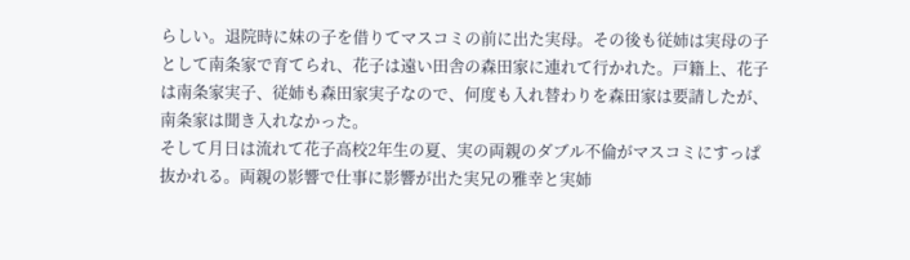らしい。退院時に妹の子を借りてマスコミの前に出た実母。その後も従姉は実母の子として南条家で育てられ、花子は遠い田舎の森田家に連れて行かれた。戸籍上、花子は南条家実子、従姉も森田家実子なので、何度も入れ替わりを森田家は要請したが、南条家は聞き入れなかった。
そして月日は流れて花子高校2年生の夏、実の両親のダブル不倫がマスコミにすっぱ抜かれる。両親の影響で仕事に影響が出た実兄の雅幸と実姉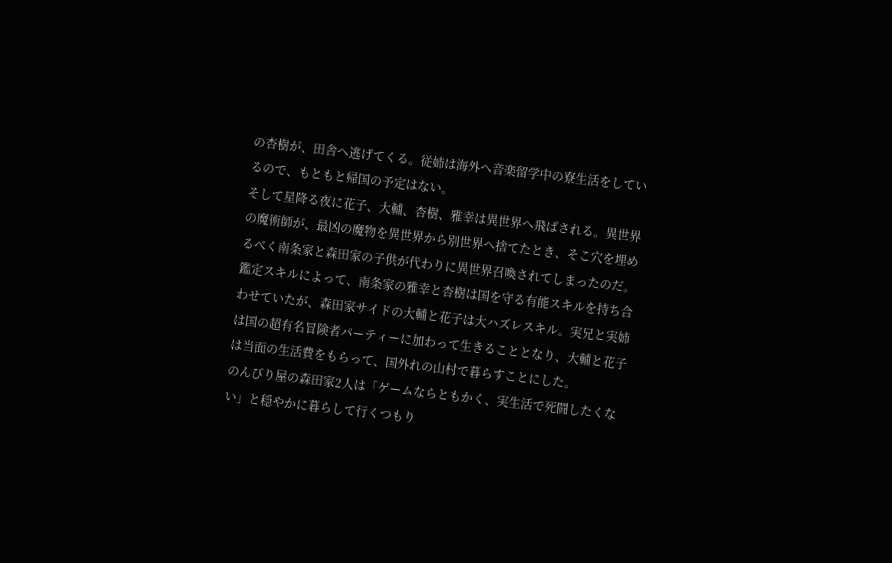の杏樹が、田舎へ逃げてくる。従姉は海外へ音楽留学中の寮生活をしているので、もともと帰国の予定はない。
そして星降る夜に花子、大輔、杏樹、雅幸は異世界へ飛ばされる。異世界の魔術師が、最凶の魔物を異世界から別世界へ捨てたとき、そこ穴を埋めるべく南条家と森田家の子供が代わりに異世界召喚されてしまったのだ。
鑑定スキルによって、南条家の雅幸と杏樹は国を守る有能スキルを持ち合わせていたが、森田家サイドの大輔と花子は大ハズレスキル。実兄と実姉は国の超有名冒険者パーティーに加わって生きることとなり、大輔と花子は当面の生活費をもらって、国外れの山村で暮らすことにした。
のんびり屋の森田家2人は「ゲームならともかく、実生活で死闘したくない」と穏やかに暮らして行くつもり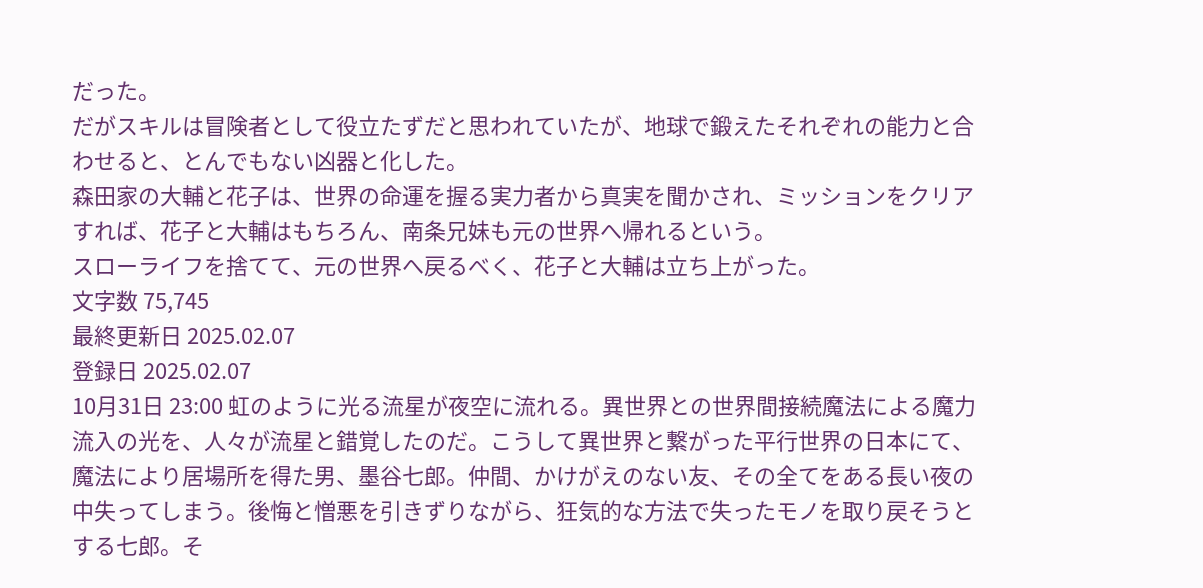だった。
だがスキルは冒険者として役立たずだと思われていたが、地球で鍛えたそれぞれの能力と合わせると、とんでもない凶器と化した。
森田家の大輔と花子は、世界の命運を握る実力者から真実を聞かされ、ミッションをクリアすれば、花子と大輔はもちろん、南条兄妹も元の世界へ帰れるという。
スローライフを捨てて、元の世界へ戻るべく、花子と大輔は立ち上がった。
文字数 75,745
最終更新日 2025.02.07
登録日 2025.02.07
10月31日 23:00 虹のように光る流星が夜空に流れる。異世界との世界間接続魔法による魔力流入の光を、人々が流星と錯覚したのだ。こうして異世界と繋がった平行世界の日本にて、魔法により居場所を得た男、墨谷七郎。仲間、かけがえのない友、その全てをある長い夜の中失ってしまう。後悔と憎悪を引きずりながら、狂気的な方法で失ったモノを取り戻そうとする七郎。そ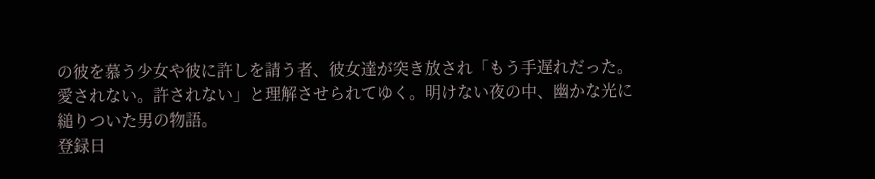の彼を慕う少女や彼に許しを請う者、彼女達が突き放され「もう手遅れだった。愛されない。許されない」と理解させられてゆく。明けない夜の中、幽かな光に縋りついた男の物語。
登録日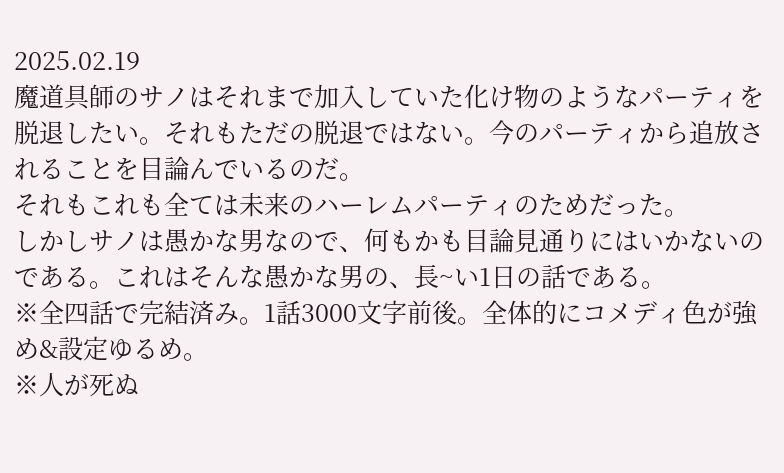2025.02.19
魔道具師のサノはそれまで加入していた化け物のようなパーティを脱退したい。それもただの脱退ではない。今のパーティから追放されることを目論んでいるのだ。
それもこれも全ては未来のハーレムパーティのためだった。
しかしサノは愚かな男なので、何もかも目論見通りにはいかないのである。これはそんな愚かな男の、長~い1日の話である。
※全四話で完結済み。1話3000文字前後。全体的にコメディ色が強め&設定ゆるめ。
※人が死ぬ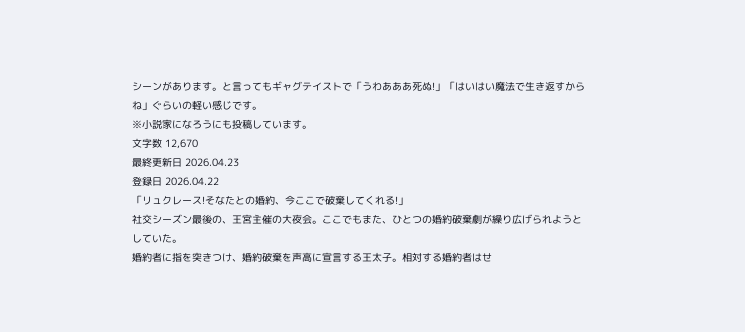シーンがあります。と言ってもギャグテイストで「うわあああ死ぬ!」「はいはい魔法で生き返すからね」ぐらいの軽い感じです。
※小説家になろうにも投稿しています。
文字数 12,670
最終更新日 2026.04.23
登録日 2026.04.22
「リュクレース!そなたとの婚約、今ここで破棄してくれる!」
社交シーズン最後の、王宮主催の大夜会。ここでもまた、ひとつの婚約破棄劇が繰り広げられようとしていた。
婚約者に指を突きつけ、婚約破棄を声高に宣言する王太子。相対する婚約者はせ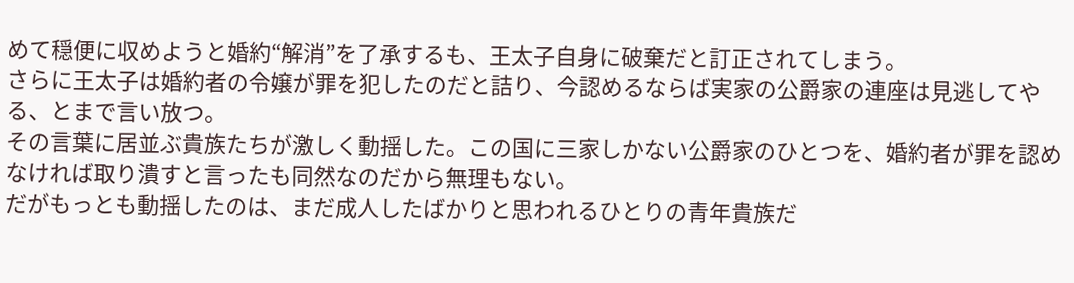めて穏便に収めようと婚約“解消”を了承するも、王太子自身に破棄だと訂正されてしまう。
さらに王太子は婚約者の令嬢が罪を犯したのだと詰り、今認めるならば実家の公爵家の連座は見逃してやる、とまで言い放つ。
その言葉に居並ぶ貴族たちが激しく動揺した。この国に三家しかない公爵家のひとつを、婚約者が罪を認めなければ取り潰すと言ったも同然なのだから無理もない。
だがもっとも動揺したのは、まだ成人したばかりと思われるひとりの青年貴族だ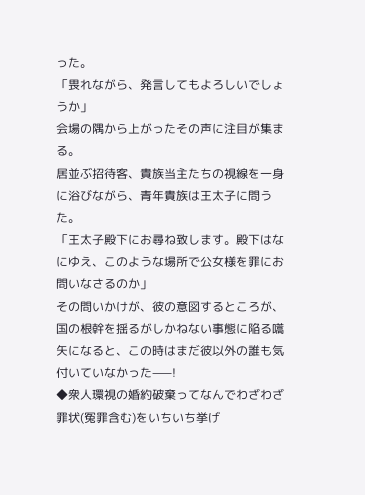った。
「畏れながら、発言してもよろしいでしょうか」
会場の隅から上がったその声に注目が集まる。
居並ぶ招待客、貴族当主たちの視線を一身に浴びながら、青年貴族は王太子に問うた。
「王太子殿下にお尋ね致します。殿下はなにゆえ、このような場所で公女様を罪にお問いなさるのか」
その問いかけが、彼の意図するところが、国の根幹を揺るがしかねない事態に陥る嚆矢になると、この時はまだ彼以外の誰も気付いていなかった⸺!
◆衆人環視の婚約破棄ってなんでわざわざ罪状(冤罪含む)をいちいち挙げ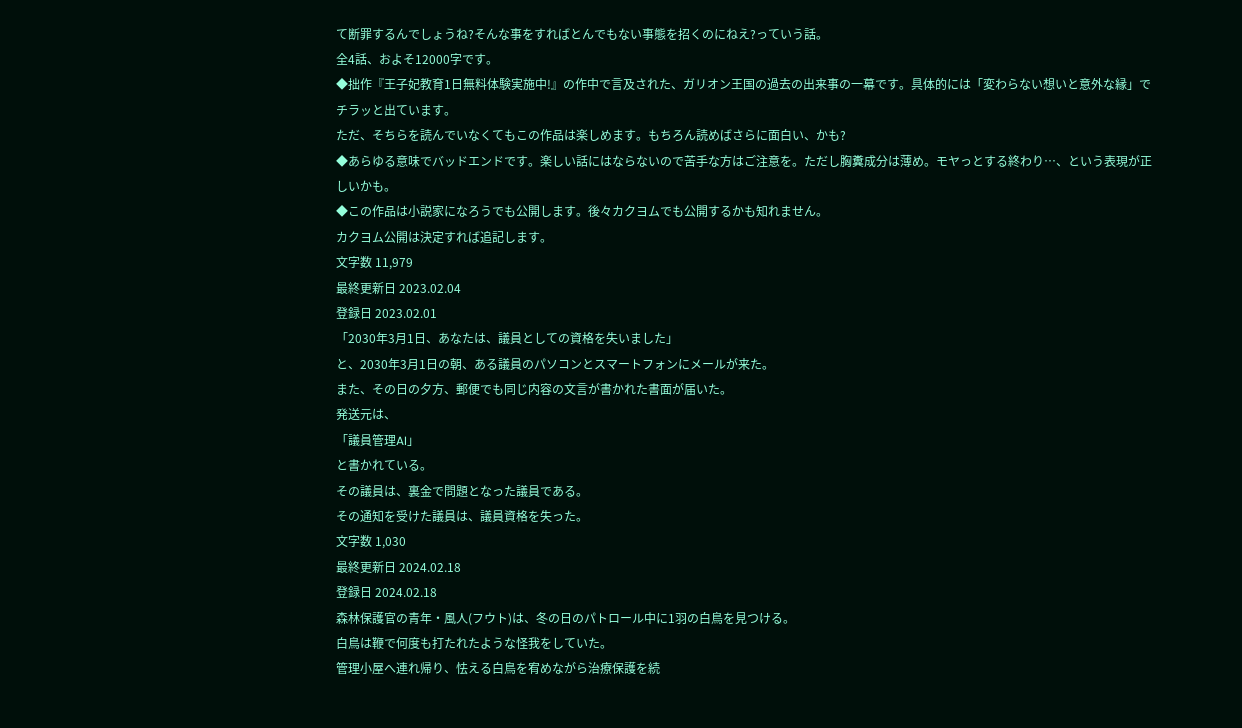て断罪するんでしょうね?そんな事をすればとんでもない事態を招くのにねえ?っていう話。
全4話、およそ12000字です。
◆拙作『王子妃教育1日無料体験実施中!』の作中で言及された、ガリオン王国の過去の出来事の一幕です。具体的には「変わらない想いと意外な縁」でチラッと出ています。
ただ、そちらを読んでいなくてもこの作品は楽しめます。もちろん読めばさらに面白い、かも?
◆あらゆる意味でバッドエンドです。楽しい話にはならないので苦手な方はご注意を。ただし胸糞成分は薄め。モヤっとする終わり…、という表現が正しいかも。
◆この作品は小説家になろうでも公開します。後々カクヨムでも公開するかも知れません。
カクヨム公開は決定すれば追記します。
文字数 11,979
最終更新日 2023.02.04
登録日 2023.02.01
「2030年3月1日、あなたは、議員としての資格を失いました」
と、2030年3月1日の朝、ある議員のパソコンとスマートフォンにメールが来た。
また、その日の夕方、郵便でも同じ内容の文言が書かれた書面が届いた。
発送元は、
「議員管理AI」
と書かれている。
その議員は、裏金で問題となった議員である。
その通知を受けた議員は、議員資格を失った。
文字数 1,030
最終更新日 2024.02.18
登録日 2024.02.18
森林保護官の青年・風人(フウト)は、冬の日のパトロール中に1羽の白鳥を見つける。
白鳥は鞭で何度も打たれたような怪我をしていた。
管理小屋へ連れ帰り、怯える白鳥を宥めながら治療保護を続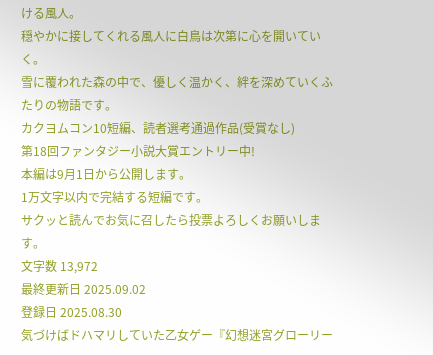ける風人。
穏やかに接してくれる風人に白鳥は次第に心を開いていく。
雪に覆われた森の中で、優しく温かく、絆を深めていくふたりの物語です。
カクヨムコン10短編、読者選考通過作品(受賞なし)
第18回ファンタジー小説大賞エントリー中!
本編は9月1日から公開します。
1万文字以内で完結する短編です。
サクッと読んでお気に召したら投票よろしくお願いします。
文字数 13,972
最終更新日 2025.09.02
登録日 2025.08.30
気づけばドハマリしていた乙女ゲー『幻想迷宮グローリー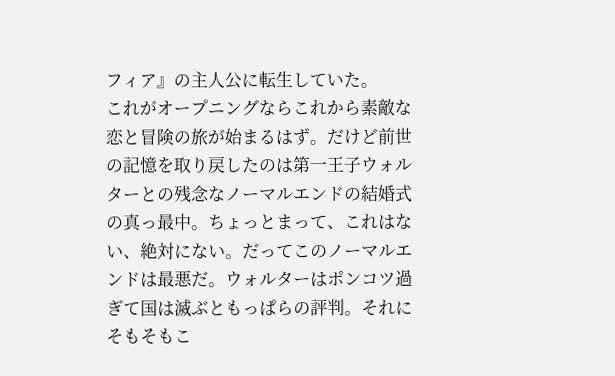フィア』の主人公に転生していた。
これがオープニングならこれから素敵な恋と冒険の旅が始まるはず。だけど前世の記憶を取り戻したのは第一王子ウォルターとの残念なノーマルエンドの結婚式の真っ最中。ちょっとまって、これはない、絶対にない。だってこのノーマルエンドは最悪だ。ウォルターはポンコツ過ぎて国は滅ぶともっぱらの評判。それにそもそもこ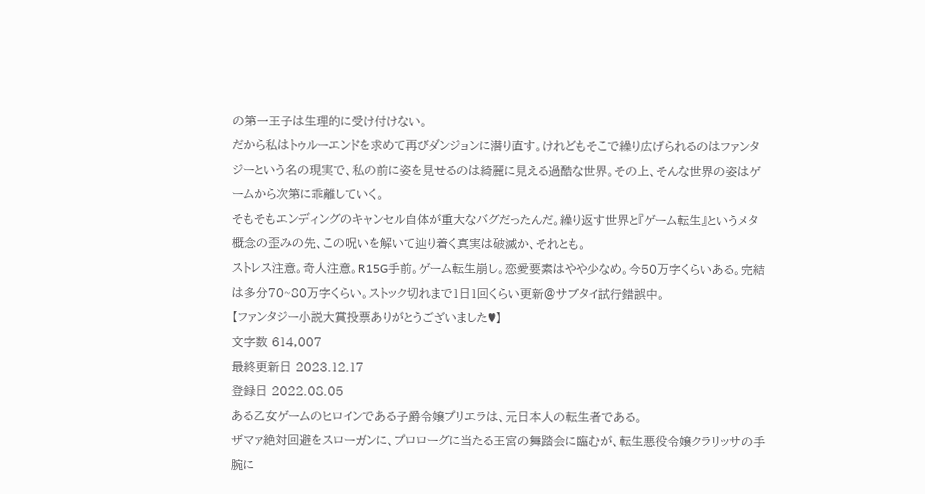の第一王子は生理的に受け付けない。
だから私はトゥルーエンドを求めて再びダンジョンに潜り直す。けれどもそこで繰り広げられるのはファンタジーという名の現実で、私の前に姿を見せるのは綺麗に見える過酷な世界。その上、そんな世界の姿はゲームから次第に乖離していく。
そもそもエンディングのキャンセル自体が重大なバグだったんだ。繰り返す世界と『ゲーム転生』というメタ概念の歪みの先、この呪いを解いて辿り着く真実は破滅か、それとも。
ストレス注意。奇人注意。R15G手前。ゲーム転生崩し。恋愛要素はやや少なめ。今50万字くらいある。完結は多分70~80万字くらい。ストック切れまで1日1回くらい更新@サブタイ試行錯誤中。
【ファンタジー小説大賞投票ありがとうございました♥】
文字数 614,007
最終更新日 2023.12.17
登録日 2022.08.05
ある乙女ゲームのヒロインである子爵令嬢プリエラは、元日本人の転生者である。
ザマァ絶対回避をスローガンに、プロローグに当たる王宮の舞踏会に臨むが、転生悪役令嬢クラリッサの手腕に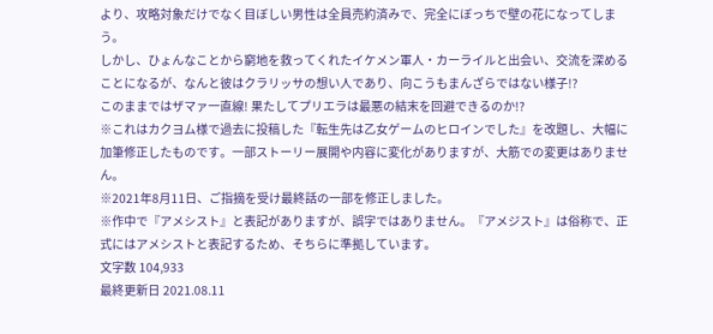より、攻略対象だけでなく目ぼしい男性は全員売約済みで、完全にぼっちで壁の花になってしまう。
しかし、ひょんなことから窮地を救ってくれたイケメン軍人・カーライルと出会い、交流を深めることになるが、なんと彼はクラリッサの想い人であり、向こうもまんざらではない様子!?
このままではザマァ一直線! 果たしてプリエラは最悪の結末を回避できるのか!?
※これはカクヨム様で過去に投稿した『転生先は乙女ゲームのヒロインでした』を改題し、大幅に加筆修正したものです。一部ストーリー展開や内容に変化がありますが、大筋での変更はありません。
※2021年8月11日、ご指摘を受け最終話の一部を修正しました。
※作中で『アメシスト』と表記がありますが、誤字ではありません。『アメジスト』は俗称で、正式にはアメシストと表記するため、そちらに準拠しています。
文字数 104,933
最終更新日 2021.08.11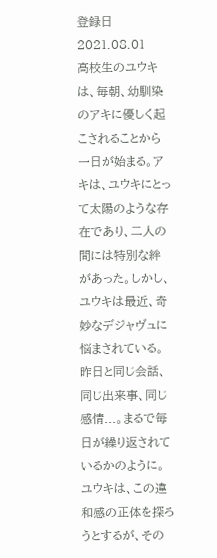登録日 2021.08.01
高校生のユウキは、毎朝、幼馴染のアキに優しく起こされることから一日が始まる。アキは、ユウキにとって太陽のような存在であり、二人の間には特別な絆があった。しかし、ユウキは最近、奇妙なデジャヴュに悩まされている。昨日と同じ会話、同じ出来事、同じ感情...。まるで毎日が繰り返されているかのように。
ユウキは、この違和感の正体を探ろうとするが、その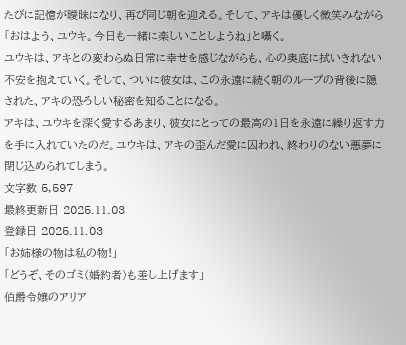たびに記憶が曖昧になり、再び同じ朝を迎える。そして、アキは優しく微笑みながら「おはよう、ユウキ。今日も一緒に楽しいことしようね」と囁く。
ユウキは、アキとの変わらぬ日常に幸せを感じながらも、心の奥底に拭いきれない不安を抱えていく。そして、ついに彼女は、この永遠に続く朝のループの背後に隠された、アキの恐ろしい秘密を知ることになる。
アキは、ユウキを深く愛するあまり、彼女にとっての最高の1日を永遠に繰り返す力を手に入れていたのだ。ユウキは、アキの歪んだ愛に囚われ、終わりのない悪夢に閉じ込められてしまう。
文字数 5,597
最終更新日 2025.11.03
登録日 2025.11.03
「お姉様の物は私の物!」
「どうぞ、そのゴミ(婚約者)も差し上げます」
伯爵令嬢のアリア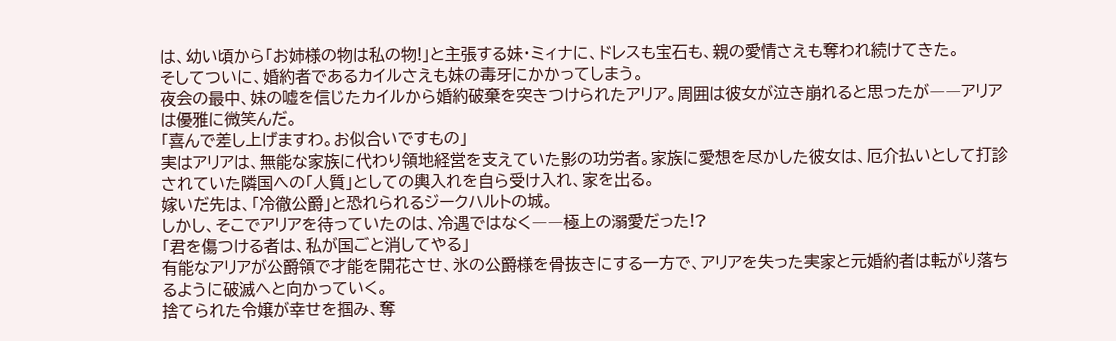は、幼い頃から「お姉様の物は私の物!」と主張する妹・ミィナに、ドレスも宝石も、親の愛情さえも奪われ続けてきた。
そしてついに、婚約者であるカイルさえも妹の毒牙にかかってしまう。
夜会の最中、妹の嘘を信じたカイルから婚約破棄を突きつけられたアリア。周囲は彼女が泣き崩れると思ったが――アリアは優雅に微笑んだ。
「喜んで差し上げますわ。お似合いですもの」
実はアリアは、無能な家族に代わり領地経営を支えていた影の功労者。家族に愛想を尽かした彼女は、厄介払いとして打診されていた隣国への「人質」としての輿入れを自ら受け入れ、家を出る。
嫁いだ先は、「冷徹公爵」と恐れられるジークハルトの城。
しかし、そこでアリアを待っていたのは、冷遇ではなく――極上の溺愛だった!?
「君を傷つける者は、私が国ごと消してやる」
有能なアリアが公爵領で才能を開花させ、氷の公爵様を骨抜きにする一方で、アリアを失った実家と元婚約者は転がり落ちるように破滅へと向かっていく。
捨てられた令嬢が幸せを掴み、奪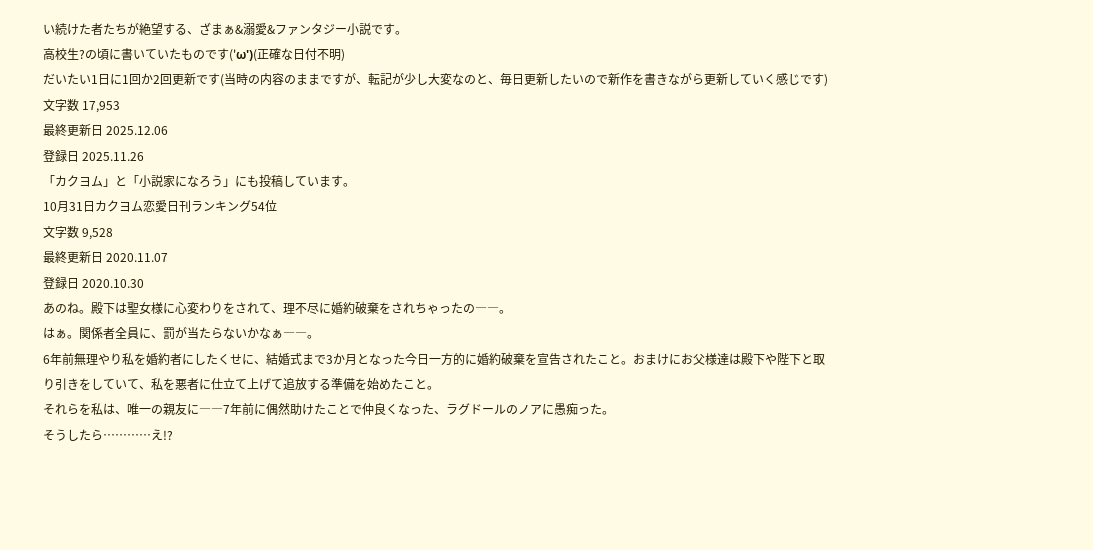い続けた者たちが絶望する、ざまぁ&溺愛&ファンタジー小説です。
高校生?の頃に書いていたものです('ω')(正確な日付不明)
だいたい1日に1回か2回更新です(当時の内容のままですが、転記が少し大変なのと、毎日更新したいので新作を書きながら更新していく感じです)
文字数 17,953
最終更新日 2025.12.06
登録日 2025.11.26
「カクヨム」と「小説家になろう」にも投稿しています。
10月31日カクヨム恋愛日刊ランキング54位
文字数 9,528
最終更新日 2020.11.07
登録日 2020.10.30
あのね。殿下は聖女様に心変わりをされて、理不尽に婚約破棄をされちゃったの――。
はぁ。関係者全員に、罰が当たらないかなぁ――。
6年前無理やり私を婚約者にしたくせに、結婚式まで3か月となった今日一方的に婚約破棄を宣告されたこと。おまけにお父様達は殿下や陛下と取り引きをしていて、私を悪者に仕立て上げて追放する準備を始めたこと。
それらを私は、唯一の親友に――7年前に偶然助けたことで仲良くなった、ラグドールのノアに愚痴った。
そうしたら…………え!?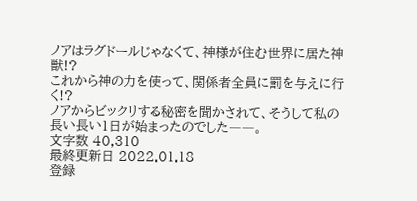ノアはラグドールじゃなくて、神様が住む世界に居た神獣!?
これから神の力を使って、関係者全員に罰を与えに行く!?
ノアからビックリする秘密を聞かされて、そうして私の長い長い1日が始まったのでした――。
文字数 40,310
最終更新日 2022.01.18
登録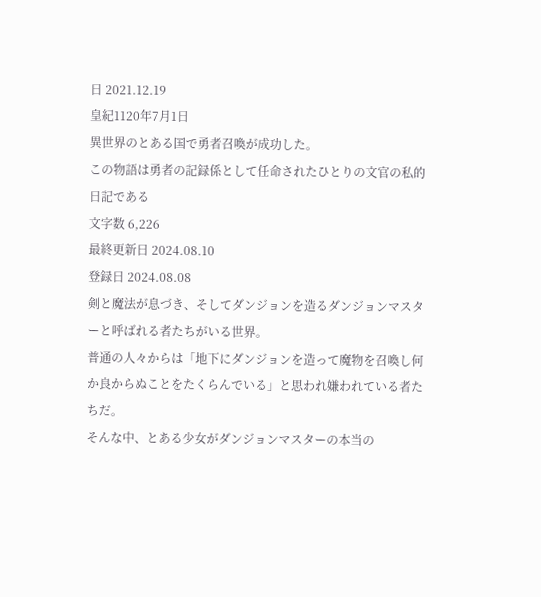日 2021.12.19
皇紀1120年7月1日
異世界のとある国で勇者召喚が成功した。
この物語は勇者の記録係として任命されたひとりの文官の私的日記である
文字数 6,226
最終更新日 2024.08.10
登録日 2024.08.08
剣と魔法が息づき、そしてダンジョンを造るダンジョンマスターと呼ばれる者たちがいる世界。
普通の人々からは「地下にダンジョンを造って魔物を召喚し何か良からぬことをたくらんでいる」と思われ嫌われている者たちだ。
そんな中、とある少女がダンジョンマスターの本当の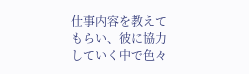仕事内容を教えてもらい、彼に協力していく中で色々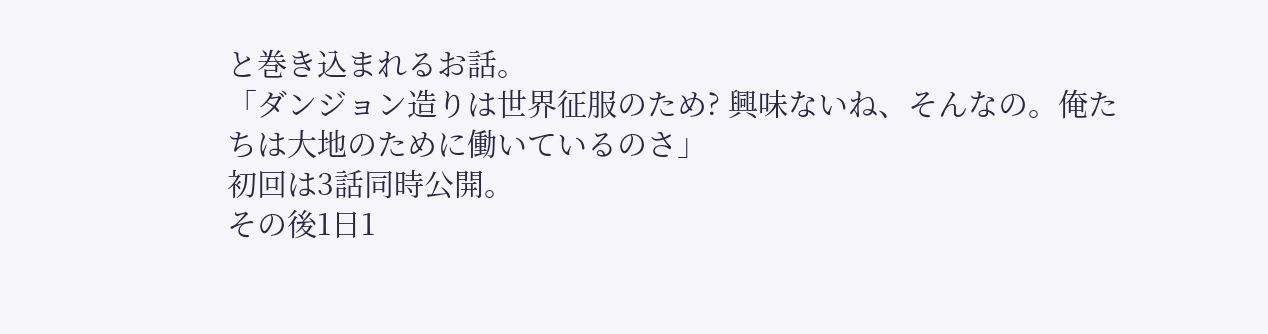と巻き込まれるお話。
「ダンジョン造りは世界征服のため? 興味ないね、そんなの。俺たちは大地のために働いているのさ」
初回は3話同時公開。
その後1日1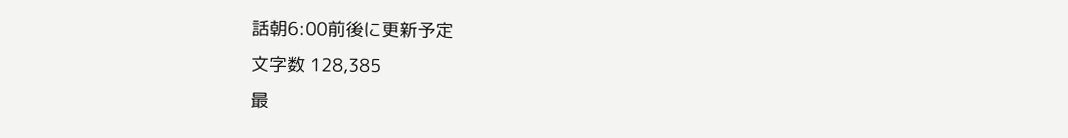話朝6:00前後に更新予定
文字数 128,385
最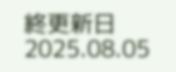終更新日 2025.08.05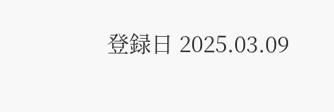登録日 2025.03.09